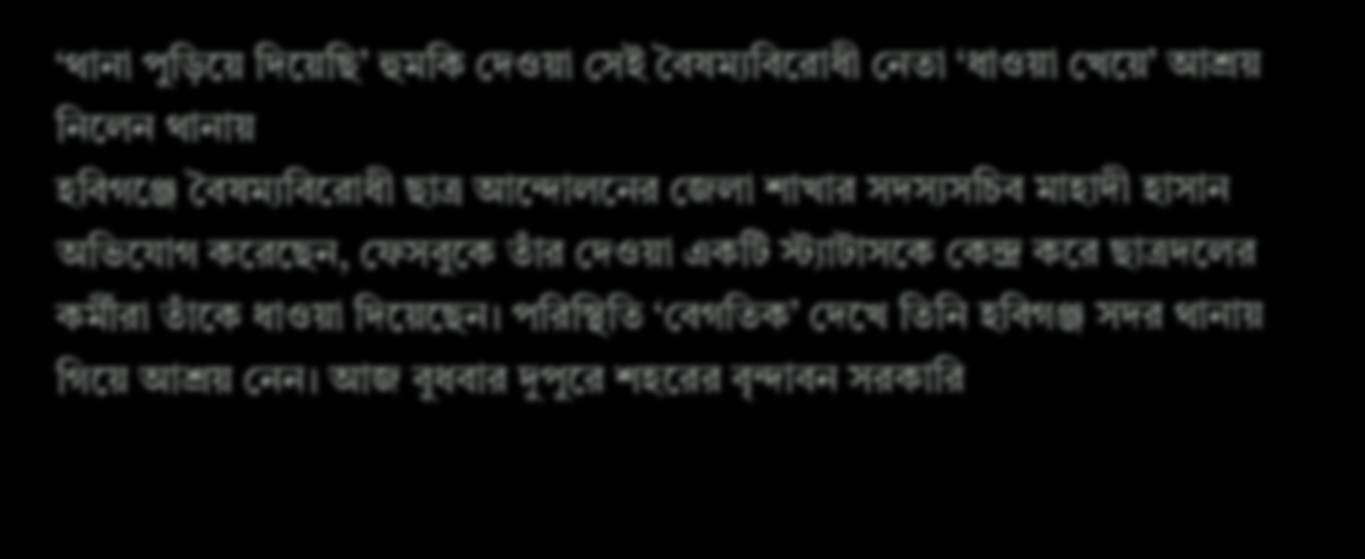‘থানা পুড়িয়ে দিয়েছি’ হুমকি দেওয়া সেই বৈষম্যবিরোধী নেতা ‘ধাওয়া খেয়ে’ আশ্রয় নিলেন থানায়
হবিগঞ্জে বৈষম্যবিরোধী ছাত্র আন্দোলনের জেলা শাখার সদস্যসচিব মাহাদী হাসান অভিযোগ করেছেন, ফেসবুকে তাঁর দেওয়া একটি স্ট্যাটাসকে কেন্দ্র করে ছাত্রদলের কর্মীরা তাঁকে ধাওয়া দিয়েছেন। পরিস্থিতি ‘বেগতিক’ দেখে তিনি হবিগঞ্জ সদর থানায় গিয়ে আশ্রয় নেন। আজ বুধবার দুপুরে শহরের বৃন্দাবন সরকারি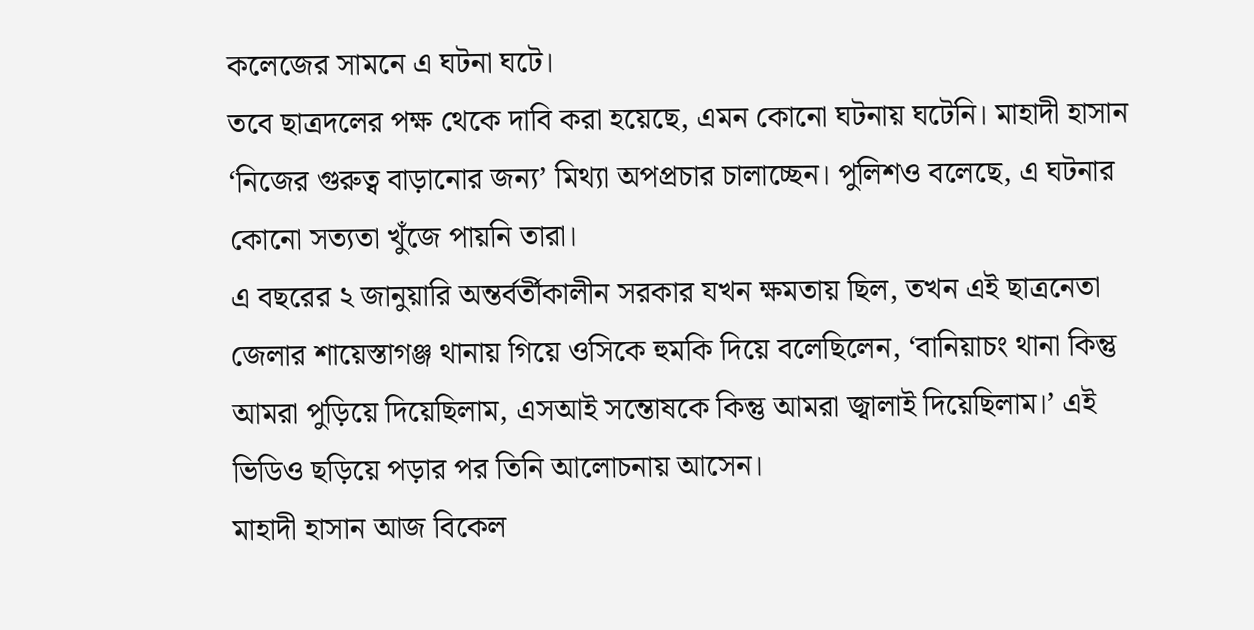কলেজের সামনে এ ঘটনা ঘটে।
তবে ছাত্রদলের পক্ষ থেকে দাবি করা হয়েছে, এমন কোনো ঘটনায় ঘটেনি। মাহাদী হাসান ‘নিজের গুরুত্ব বাড়ানোর জন্য’ মিথ্যা অপপ্রচার চালাচ্ছেন। পুলিশও বলেছে, এ ঘটনার কোনো সত্যতা খুঁজে পায়নি তারা।
এ বছরের ২ জানুয়ারি অন্তর্বর্তীকালীন সরকার যখন ক্ষমতায় ছিল, তখন এই ছাত্রনেতা জেলার শায়েস্তাগঞ্জ থানায় গিয়ে ওসিকে হুমকি দিয়ে বলেছিলেন, ‘বানিয়াচং থানা কিন্তু আমরা পুড়িয়ে দিয়েছিলাম, এসআই সন্তোষকে কিন্তু আমরা জ্বালাই দিয়েছিলাম।’ এই ভিডিও ছড়িয়ে পড়ার পর তিনি আলোচনায় আসেন।
মাহাদী হাসান আজ বিকেল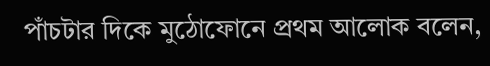পাঁচটার দিকে মুঠোফোনে প্রথম আলোক বলেন,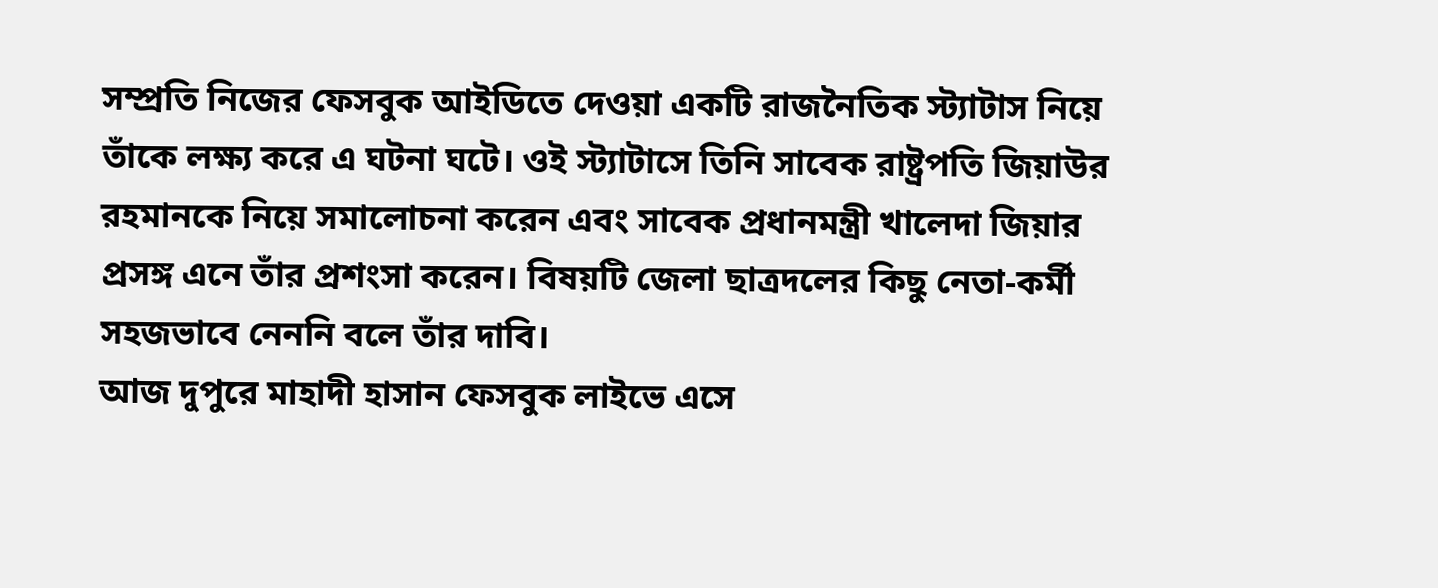সম্প্রতি নিজের ফেসবুক আইডিতে দেওয়া একটি রাজনৈতিক স্ট্যাটাস নিয়ে তাঁকে লক্ষ্য করে এ ঘটনা ঘটে। ওই স্ট্যাটাসে তিনি সাবেক রাষ্ট্রপতি জিয়াউর রহমানকে নিয়ে সমালোচনা করেন এবং সাবেক প্রধানমন্ত্রী খালেদা জিয়ার প্রসঙ্গ এনে তাঁর প্রশংসা করেন। বিষয়টি জেলা ছাত্রদলের কিছু নেতা-কর্মী সহজভাবে নেননি বলে তাঁর দাবি।
আজ দুপুরে মাহাদী হাসান ফেসবুক লাইভে এসে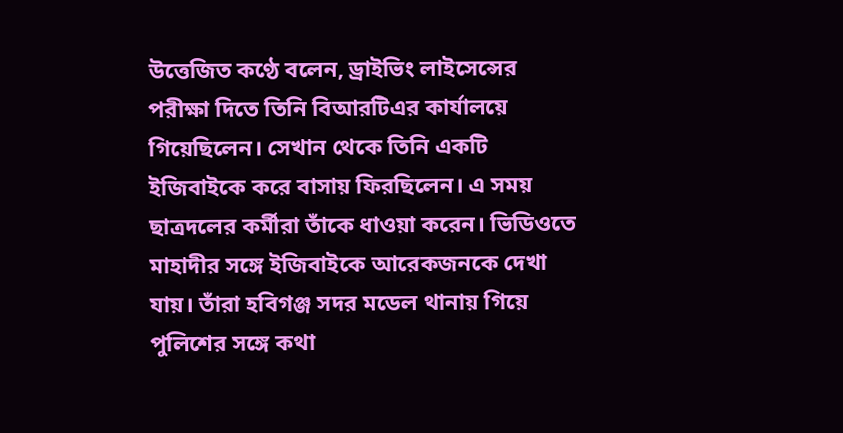উত্তেজিত কণ্ঠে বলেন, ড্রাইভিং লাইসেন্সের পরীক্ষা দিতে তিনি বিআরটিএর কার্যালয়ে গিয়েছিলেন। সেখান থেকে তিনি একটি ইজিবাইকে করে বাসায় ফিরছিলেন। এ সময় ছাত্রদলের কর্মীরা তাঁকে ধাওয়া করেন। ভিডিওতে মাহাদীর সঙ্গে ইজিবাইকে আরেকজনকে দেখা যায়। তাঁরা হবিগঞ্জ সদর মডেল থানায় গিয়ে পুলিশের সঙ্গে কথা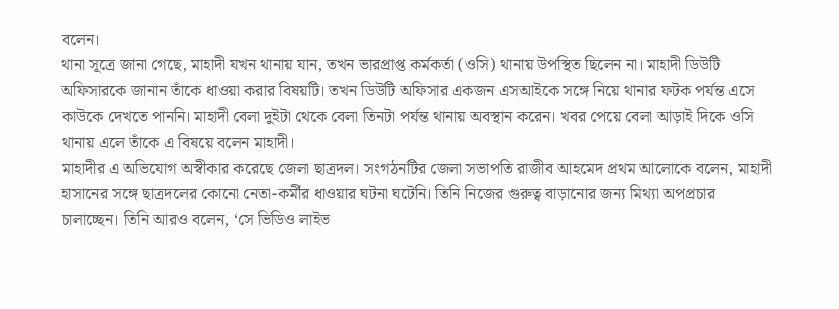বলেন।
থানা সূত্রে জানা গেছে, মাহাদী যখন থানায় যান, তখন ভারপ্রাপ্ত কর্মকর্তা (ওসি) থানায় উপস্থিত ছিলেন না। মাহাদী ডিউটি অফিসারকে জানান তাঁকে ধাওয়া করার বিষয়টি। তখন ডিউটি অফিসার একজন এসআইকে সঙ্গে নিয়ে থানার ফটক পর্যন্ত এসে কাউকে দেখতে পাননি। মাহাদী বেলা দুইটা থেকে বেলা তিনটা পর্যন্ত থানায় অবস্থান করেন। খবর পেয়ে বেলা আড়াই দিকে ওসি থানায় এলে তাঁকে এ বিষয়ে বলেন মাহাদী।
মাহাদীর এ অভিযোগ অস্বীকার করেছে জেলা ছাত্রদল। সংগঠনটির জেলা সভাপতি রাজীব আহমেদ প্রথম আলোকে বলেন, মাহাদী হাসানের সঙ্গে ছাত্রদলের কোনো নেতা-কর্মীর ধাওয়ার ঘটনা ঘটেনি। তিনি নিজের গুরুত্ব বাড়ানোর জন্য মিথ্যা অপপ্রচার চালাচ্ছেন। তিনি আরও বলেন, ‘সে ভিডিও লাইভ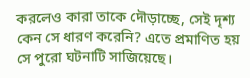করলেও কারা তাকে দৌড়াচ্ছে, সেই দৃশ্য কেন সে ধারণ করেনি? এতে প্রমাণিত হয় সে পুরো ঘটনাটি সাজিয়েছে।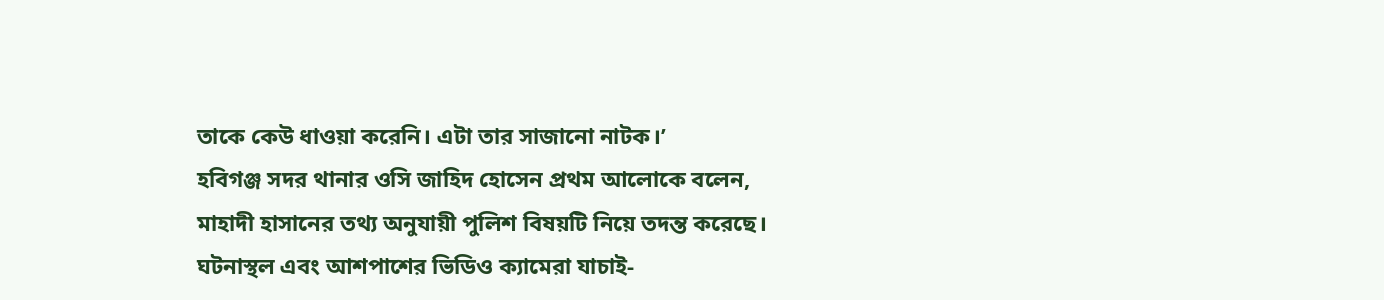তাকে কেউ ধাওয়া করেনি। এটা তার সাজানো নাটক।’
হবিগঞ্জ সদর থানার ওসি জাহিদ হোসেন প্রথম আলোকে বলেন, মাহাদী হাসানের তথ্য অনুযায়ী পুলিশ বিষয়টি নিয়ে তদন্ত করেছে। ঘটনাস্থল এবং আশপাশের ভিডিও ক্যামেরা যাচাই-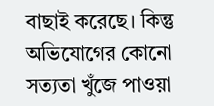বাছাই করেছে। কিন্তু অভিযোগের কোনো সত্যতা খুঁজে পাওয়া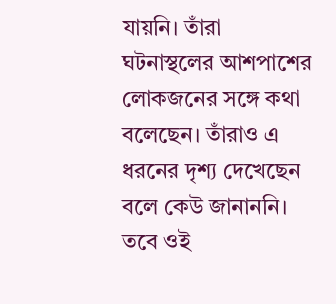যায়নি। তাঁরা ঘটনাস্থলের আশপাশের লোকজনের সঙ্গে কথা বলেছেন। তাঁরাও এ ধরনের দৃশ্য দেখেছেন বলে কেউ জানাননি। তবে ওই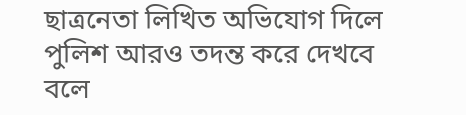ছাত্রনেতা লিখিত অভিযোগ দিলে পুলিশ আরও তদন্ত করে দেখবে বলে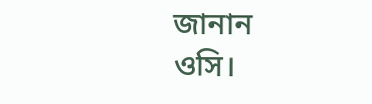জানান ওসি।